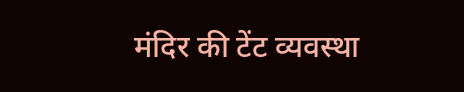मंदिर की टेंट व्यवस्था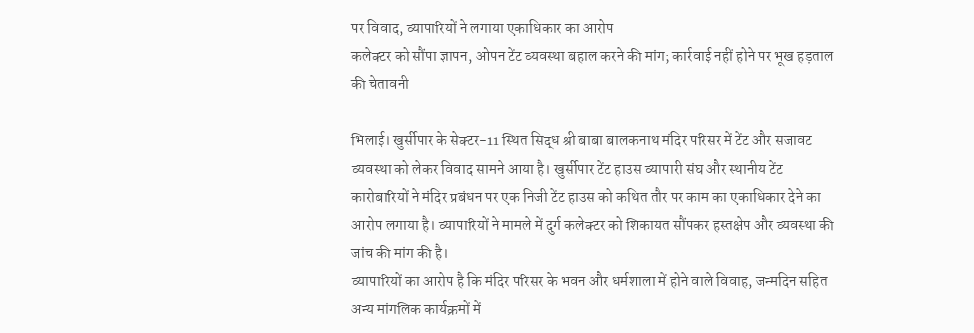पर विवाद, व्यापारियों ने लगाया एकाधिकार का आरोप
कलेक्टर को सौंपा ज्ञापन, ओपन टेंट व्यवस्था बहाल करने की मांग; कार्रवाई नहीं होने पर भूख हड़ताल की चेतावनी

भिलाई। खुर्सीपार के सेक्टर-11 स्थित सिद्ध श्री बाबा बालकनाथ मंदिर परिसर में टेंट और सजावट व्यवस्था को लेकर विवाद सामने आया है। खुर्सीपार टेंट हाउस व्यापारी संघ और स्थानीय टेंट कारोबारियों ने मंदिर प्रबंधन पर एक निजी टेंट हाउस को कथित तौर पर काम का एकाधिकार देने का आरोप लगाया है। व्यापारियों ने मामले में दुर्ग कलेक्टर को शिकायत सौंपकर हस्तक्षेप और व्यवस्था की जांच की मांग की है।
व्यापारियों का आरोप है कि मंदिर परिसर के भवन और धर्मशाला में होने वाले विवाह, जन्मदिन सहित अन्य मांगलिक कार्यक्रमों में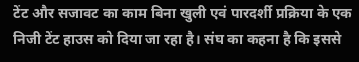टेंट और सजावट का काम बिना खुली एवं पारदर्शी प्रक्रिया के एक निजी टेंट हाउस को दिया जा रहा है। संघ का कहना है कि इससे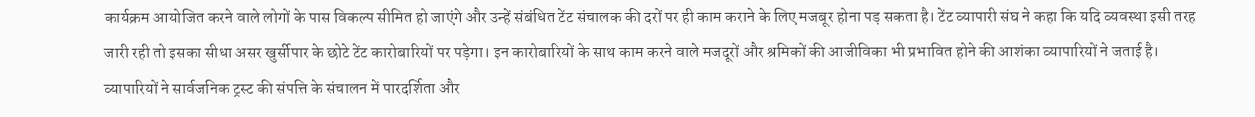कार्यक्रम आयोजित करने वाले लोगों के पास विकल्प सीमित हो जाएंगे और उन्हें संबंधित टेंट संचालक की दरों पर ही काम कराने के लिए मजबूर होना पड़ सकता है। टेंट व्यापारी संघ ने कहा कि यदि व्यवस्था इसी तरह जारी रही तो इसका सीधा असर खुर्सीपार के छोटे टेंट कारोबारियों पर पड़ेगा। इन कारोबारियों के साथ काम करने वाले मजदूरों और श्रमिकों की आजीविका भी प्रभावित होने की आशंका व्यापारियों ने जताई है।
व्यापारियों ने सार्वजनिक ट्रस्ट की संपत्ति के संचालन में पारदर्शिता और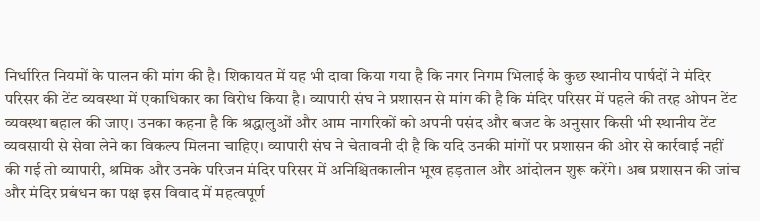निर्धारित नियमों के पालन की मांग की है। शिकायत में यह भी दावा किया गया है कि नगर निगम भिलाई के कुछ स्थानीय पार्षदों ने मंदिर परिसर की टेंट व्यवस्था में एकाधिकार का विरोध किया है। व्यापारी संघ ने प्रशासन से मांग की है कि मंदिर परिसर में पहले की तरह ओपन टेंट व्यवस्था बहाल की जाए। उनका कहना है कि श्रद्धालुओं और आम नागरिकों को अपनी पसंद और बजट के अनुसार किसी भी स्थानीय टेंट व्यवसायी से सेवा लेने का विकल्प मिलना चाहिए। व्यापारी संघ ने चेतावनी दी है कि यदि उनकी मांगों पर प्रशासन की ओर से कार्रवाई नहीं की गई तो व्यापारी, श्रमिक और उनके परिजन मंदिर परिसर में अनिश्चितकालीन भूख हड़ताल और आंदोलन शुरू करेंगे। अब प्रशासन की जांच और मंदिर प्रबंधन का पक्ष इस विवाद में महत्वपूर्ण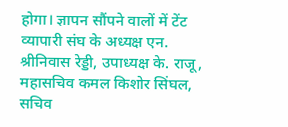होगा। ज्ञापन सौंपने वालों में टेंट व्यापारी संघ के अध्यक्ष एन. श्रीनिवास रेड्डी, उपाध्यक्ष के. राजू, महासचिव कमल किशोर सिंघल, सचिव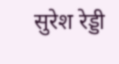सुरेश रेड्डी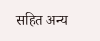सहित अन्य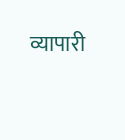व्यापारी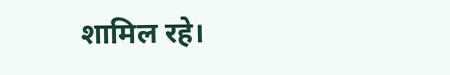शामिल रहे।